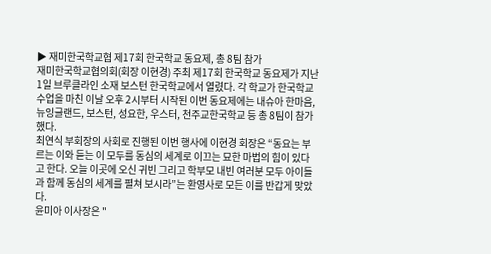▶ 재미한국학교협 제17회 한국학교 동요제, 총 8팀 참가
재미한국학교협의회(회장 이현경) 주최 제17회 한국학교 동요제가 지난 1일 브루클라인 소재 보스턴 한국학교에서 열렸다. 각 학교가 한국학교 수업을 마친 이날 오후 2시부터 시작된 이번 동요제에는 내슈아 한마음, 뉴잉글랜드, 보스턴, 성요한, 우스터, 천주교한국학교 등 총 8팀이 참가 했다.
최연식 부회장의 사회로 진행된 이번 행사에 이현경 회장은 “동요는 부르는 이와 듣는 이 모두를 동심의 세계로 이끄는 묘한 마법의 힘이 있다고 한다. 오늘 이곳에 오신 귀빈 그리고 학부모 내빈 여러분 모두 아이들과 함께 동심의 세계를 펼쳐 보시라”는 환영사로 모든 이를 반갑게 맞았다.
윤미아 이사장은 "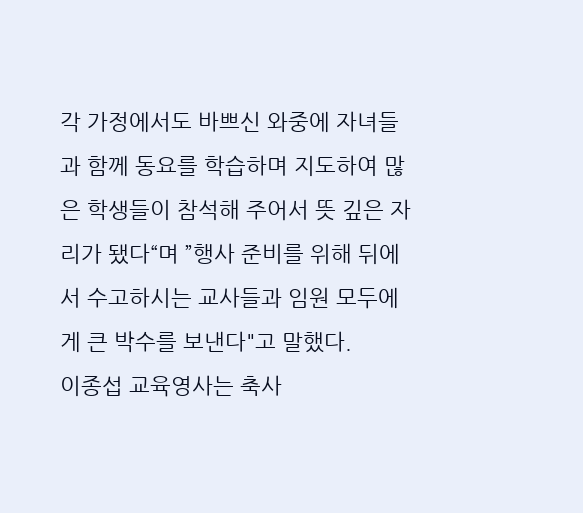각 가정에서도 바쁘신 와중에 자녀들과 함께 동요를 학습하며 지도하여 많은 학생들이 참석해 주어서 뜻 깊은 자리가 됐다“며 ”행사 준비를 위해 뒤에서 수고하시는 교사들과 임원 모두에게 큰 박수를 보낸다"고 말했다.
이종섭 교육영사는 축사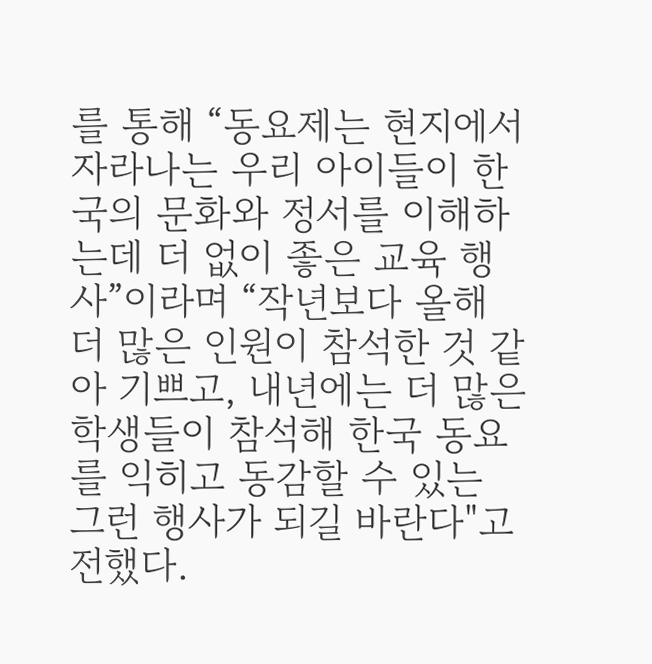를 통해 “동요제는 현지에서 자라나는 우리 아이들이 한국의 문화와 정서를 이해하는데 더 없이 좋은 교육 행사”이라며 “작년보다 올해 더 많은 인원이 참석한 것 같아 기쁘고, 내년에는 더 많은 학생들이 참석해 한국 동요를 익히고 동감할 수 있는 그런 행사가 되길 바란다"고 전했다.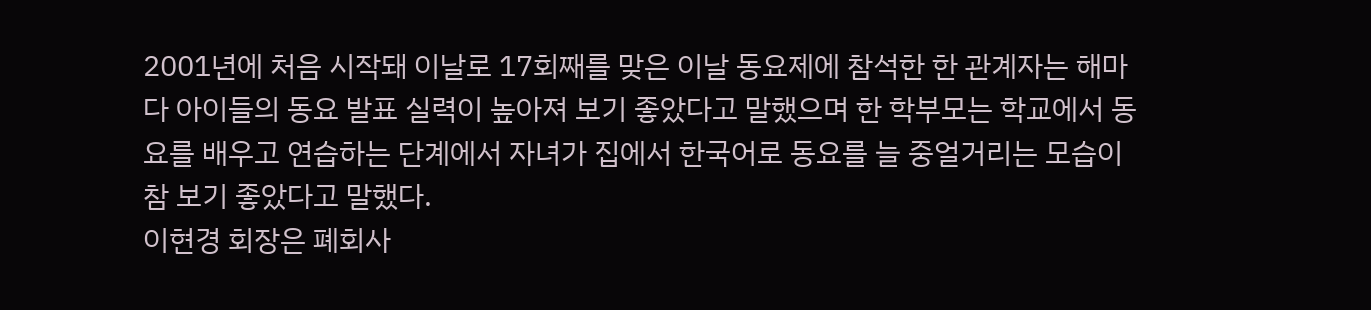2001년에 처음 시작돼 이날로 17회째를 맞은 이날 동요제에 참석한 한 관계자는 해마다 아이들의 동요 발표 실력이 높아져 보기 좋았다고 말했으며 한 학부모는 학교에서 동요를 배우고 연습하는 단계에서 자녀가 집에서 한국어로 동요를 늘 중얼거리는 모습이 참 보기 좋았다고 말했다.
이현경 회장은 폐회사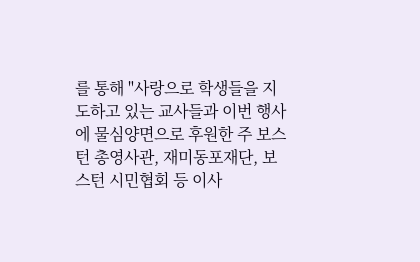를 통해 "사랑으로 학생들을 지도하고 있는 교사들과 이번 행사에 물심양면으로 후원한 주 보스턴 총영사관, 재미동포재단, 보스턴 시민협회 등 이사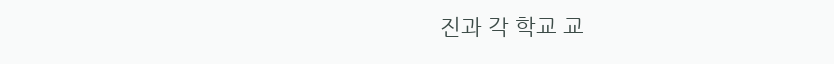진과 각 학교 교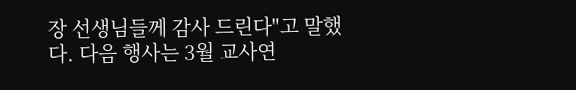장 선생님들께 감사 드린다"고 말했다. 다음 행사는 3월 교사연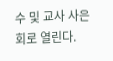수 및 교사 사은회로 열린다.